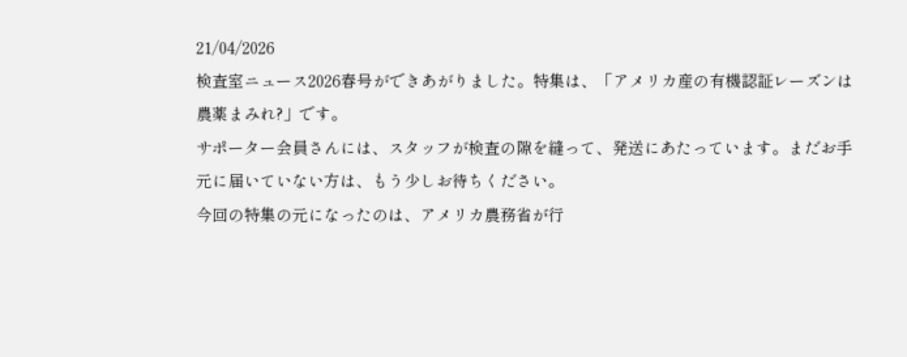21/04/2026
検査室ニュース2026春号ができあがりました。特集は、「アメリカ産の有機認証レーズンは農薬まみれ?」です。
サポーター会員さんには、スタッフが検査の隙を縫って、発送にあたっています。まだお手元に届いていない方は、もう少しお待ちください。
今回の特集の元になったのは、アメリカ農務省が行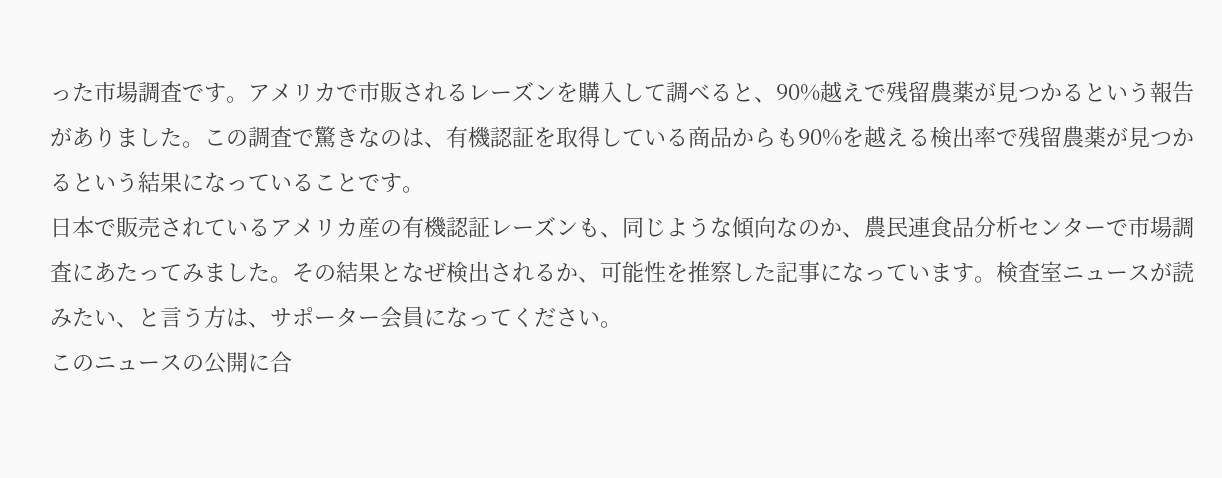った市場調査です。アメリカで市販されるレーズンを購入して調べると、90%越えで残留農薬が見つかるという報告がありました。この調査で驚きなのは、有機認証を取得している商品からも90%を越える検出率で残留農薬が見つかるという結果になっていることです。
日本で販売されているアメリカ産の有機認証レーズンも、同じような傾向なのか、農民連食品分析センターで市場調査にあたってみました。その結果となぜ検出されるか、可能性を推察した記事になっています。検査室ニュースが読みたい、と言う方は、サポーター会員になってください。
このニュースの公開に合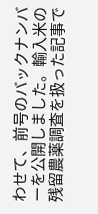わせて、前号のバックナンバーを公開しました。輸入米の残留農薬調査を扱った記事で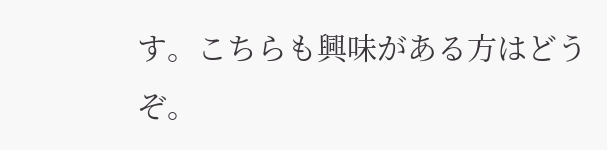す。こちらも興味がある方はどうぞ。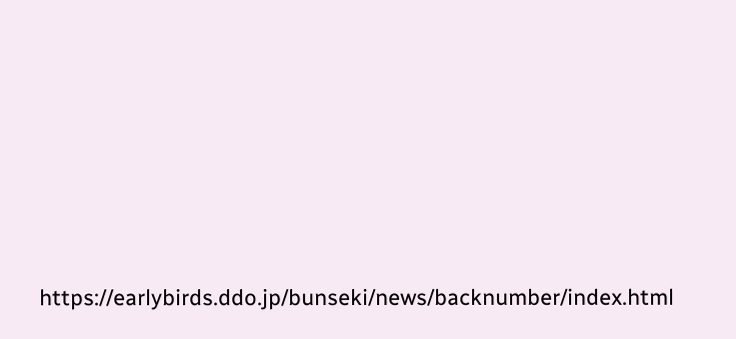https://earlybirds.ddo.jp/bunseki/news/backnumber/index.html